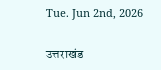Tue. Jun 2nd, 2026

उत्तराखंड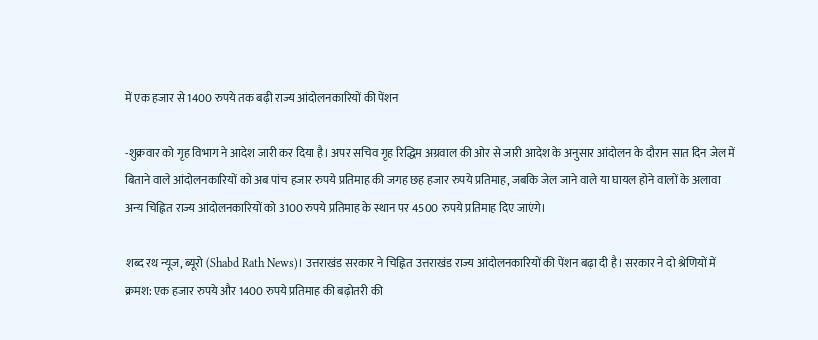में एक हजार से 1400 रुपये तक बढ़ी राज्य आंदोलनकारियों की पेंशन

-शुक्रवार को गृह विभाग ने आदेश जारी कर दिया है। अपर सचिव गृह रिद्धिम अग्रवाल की ओर से जारी आदेश के अनुसार आंदोलन के दौरान सात दिन जेल में बिताने वाले आंदोलनकारियों को अब पांच हजार रुपये प्रतिमाह की जगह छह हजार रुपये प्रतिमाह, जबकि जेल जाने वाले या घायल होने वालों के अलावा अन्य चिह्नित राज्य आंदोलनकारियों को 3100 रुपये प्रतिमाह के स्थान पर 4500 रुपये प्रतिमाह दिए जाएंगे।

शब्द रथ न्यूज, ब्यूरो (Shabd Rath News)। उत्तराखंड सरकार ने चिह्नित उत्तराखंड राज्य आंदोलनकारियों की पेंशन बढ़ा दी है। सरकार ने दो श्रेणियों में क्रमश: एक हजार रुपये और 1400 रुपये प्रतिमाह की बढ़ोतरी की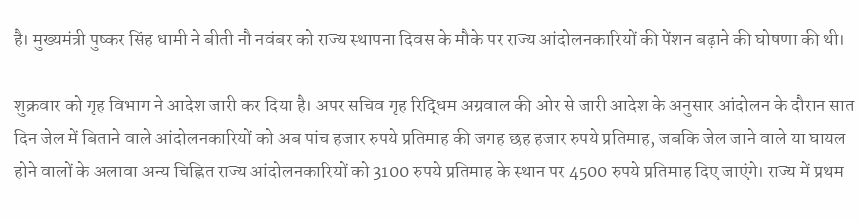है। मुख्यमंत्री पुष्कर सिंह धामी ने बीती नौ नवंबर को राज्य स्थापना दिवस के मौके पर राज्य आंदोलनकारियों की पेंशन बढ़ाने की घोषणा की थी।

शुक्रवार को गृह विभाग ने आदेश जारी कर दिया है। अपर सचिव गृह रिद्धिम अग्रवाल की ओर से जारी आदेश के अनुसार आंदोलन के दौरान सात दिन जेल में बिताने वाले आंदोलनकारियों को अब पांच हजार रुपये प्रतिमाह की जगह छह हजार रुपये प्रतिमाह, जबकि जेल जाने वाले या घायल होने वालों के अलावा अन्य चिह्नित राज्य आंदोलनकारियों को 3100 रुपये प्रतिमाह के स्थान पर 4500 रुपये प्रतिमाह दिए जाएंगे। राज्य में प्रथम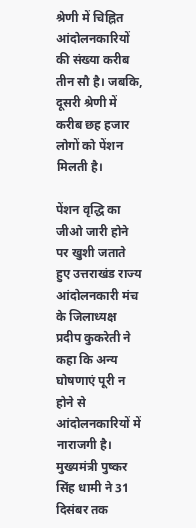श्रेणी में चिह्नित आंदोलनकारियों की संख्या करीब तीन सौ है। जबकि, दूसरी श्रेणी में करीब छह हजार लोगों को पेंशन मिलती है।

पेंशन वृद्धि का जीओ जारी होने पर खुशी जताते हुए उत्तराखंड राज्य आंदोलनकारी मंच के जिलाध्यक्ष प्रदीप कुकरेती ने कहा कि अन्य घोषणाएं पूरी न होने से आंदोलनकारियों में नाराजगी है। मुख्यमंत्री पुष्कर सिंह धामी ने 31 दिसंबर तक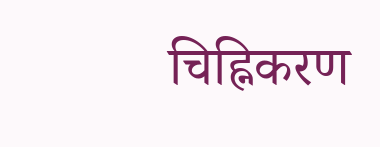चिह्निकरण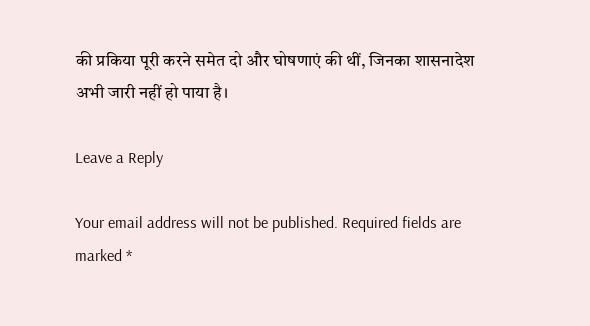की प्रकिया पूरी करने समेत दो और घोषणाएं की थीं, जिनका शासनादेश अभी जारी नहीं हो पाया है।

Leave a Reply

Your email address will not be published. Required fields are marked *